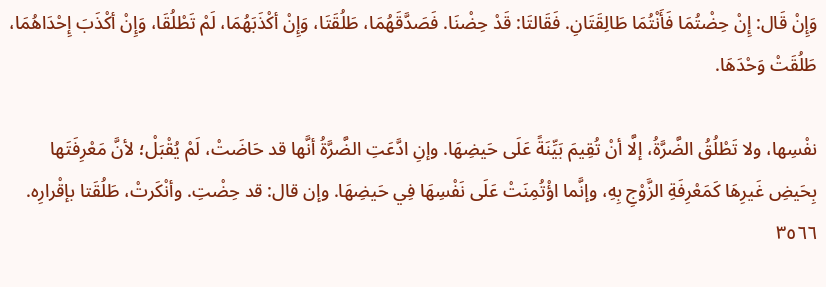وَإِنْ قَال: إِنْ حِضْتُمَا فَأَنْتُمَا طَالِقَتَانِ. فَقَالتَا: قَدْ حِضْنَا. فَصَدَّقَهُمَا، طَلُقَتَا، وَإِنْ أكْذَبَهُمَا، لَمْ تَطْلُقَا، وَإِنْ أكْذَبَ إِحْدَاهُمَا، طَلُقَتْ وَحْدَهَا.

نفْسِها، ولا تَطْلُقُ الضَّرَّةُ، إلَّا أنْ تُقِيمَ بَيِّنَةً عَلَى حَيضِهَا. وإنِ ادَّعَتِ الضَّرَّةُ أنَّها قد حَاضَتْ، لَمْ يُقْبَلْ؛ لأنَّ مَعْرِفَتَها بِحَيضِ غَيرِهَا كَمَعْرِفَةِ الزَّوْجِ بِهِ، وإنَّما اؤْتُمِنَتْ عَلَى نَفْسِهَا فِي حَيضِهَا. وإن قال: قد حِضْتِ. وأنْكَرتْ، طَلُقَتا بإقْرارِه.
٣٥٦٦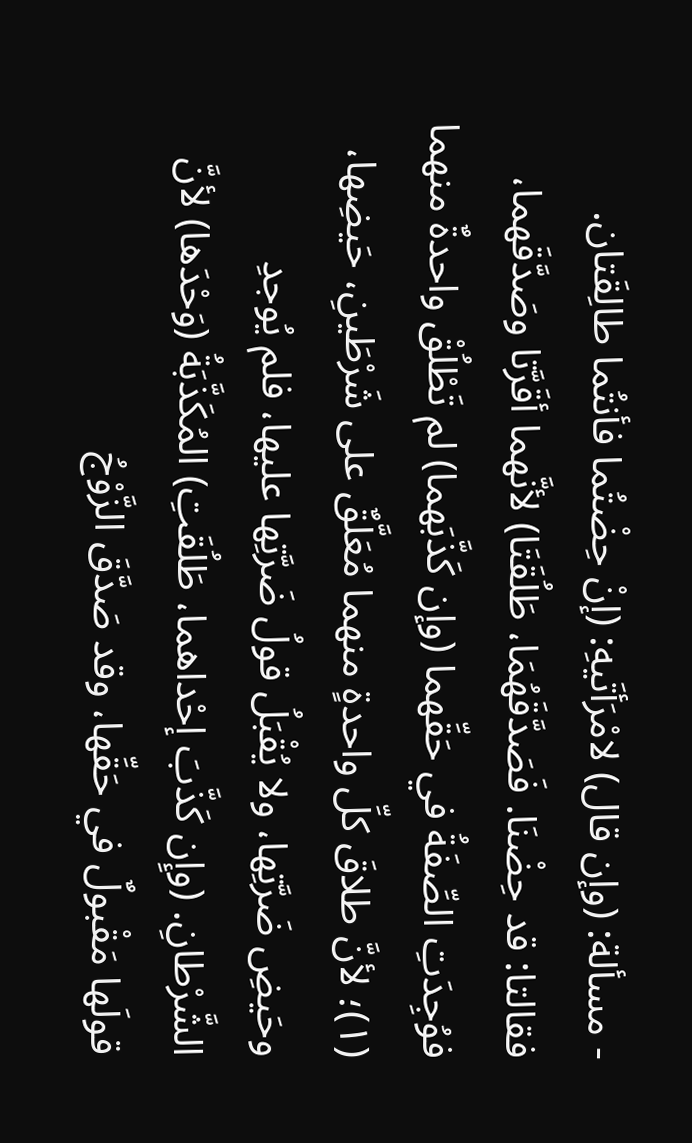- مسألة: (وإن قال) لامْرَأتَيهِ: (إنْ حِضْتُما فأنتُما طالِقَتان. فقالتا: قد حِضْنَا. فَصَدَّقَهُمَا، طَلُقَتَا) لأنَّهما أقَرَّتا وصَدَّقَهما، فوُجِدَتِ الصِّفَةُ في حَقِّهما (وإن كَذَّبَهما) لم تَطْلُقْ واحدةٌ منهما (١)؛ لأنَّ طلاقَ كلِّ واحدةٍ منهما مُعَلَّقٌ على شَرْطَينِ، حَيضِها، وحَيضِ ضَرَّتِها، ولا يُقْبَلُ قولُ ضَرَّتِها عليها، فلم يُوجدِ الشَّرْطانِ. (وإِن كَذَّبَ إحْداهما، طَلُقَتِ) المُكَذَّبَةُ (وَحْدَها) لأنَّ قولَها مَقْبولٌ في حَقِّها، وقد صَدَّقَ الزَّوْجُ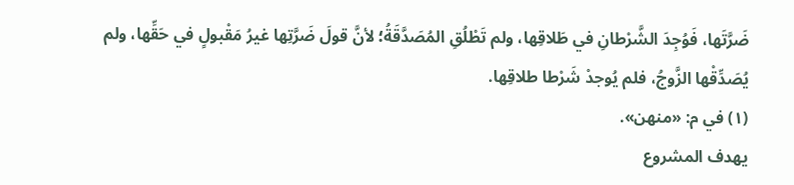ضَرَّتَها، فَوُجِدَ الشَّرْطانِ في طَلاقِها، ولم تَطْلُقِ المُصَدَّقَةُ؛ لأنَّ قولَ ضَرَّتِها غيرُ مَقْبولٍ في حَقِّها، ولم يُصَدِّقْها الزَّوجُ، فلم يُوجدْ شَرْطا طلاقِها.
(١) في م: «منهن».
يهدف المشروع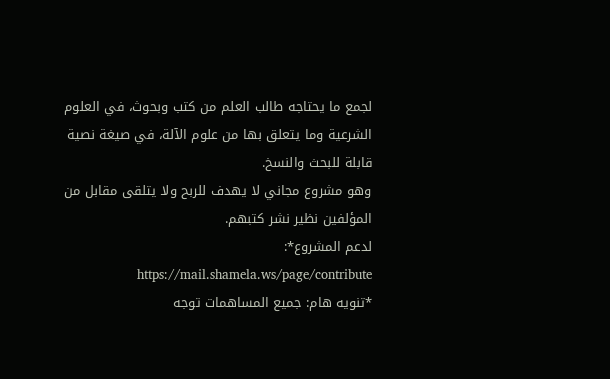لجمع ما يحتاجه طالب العلم من كتب وبحوث، في العلوم الشرعية وما يتعلق بها من علوم الآلة، في صيغة نصية قابلة للبحث والنسخ.
وهو مشروع مجاني لا يهدف للربح ولا يتلقى مقابل من المؤلفين نظير نشر كتبهم.
لدعم المشروع*: https://mail.shamela.ws/page/contribute
*تنويه هام: جميع المساهمات توجه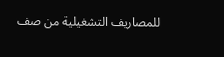للمصاريف التشغيلية من صف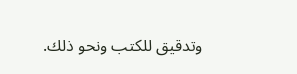وتدقيق للكتب ونحو ذلك.